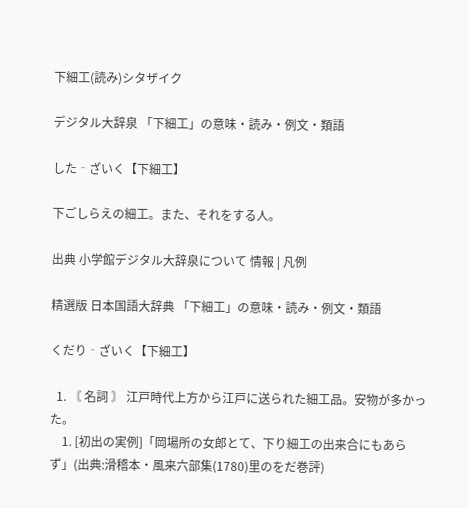下細工(読み)シタザイク

デジタル大辞泉 「下細工」の意味・読み・例文・類語

した‐ざいく【下細工】

下ごしらえの細工。また、それをする人。

出典 小学館デジタル大辞泉について 情報 | 凡例

精選版 日本国語大辞典 「下細工」の意味・読み・例文・類語

くだり‐ざいく【下細工】

  1. 〘 名詞 〙 江戸時代上方から江戸に送られた細工品。安物が多かった。
    1. [初出の実例]「岡場所の女郎とて、下り細工の出来合にもあらず」(出典:滑稽本・風来六部集(1780)里のをだ巻評)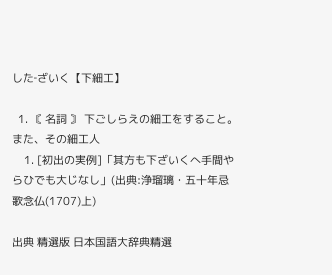した‐ざいく【下細工】

  1. 〘 名詞 〙 下ごしらえの細工をすること。また、その細工人
    1. [初出の実例]「其方も下ざいくへ手間やらひでも大じなし」(出典:浄瑠璃・五十年忌歌念仏(1707)上)

出典 精選版 日本国語大辞典精選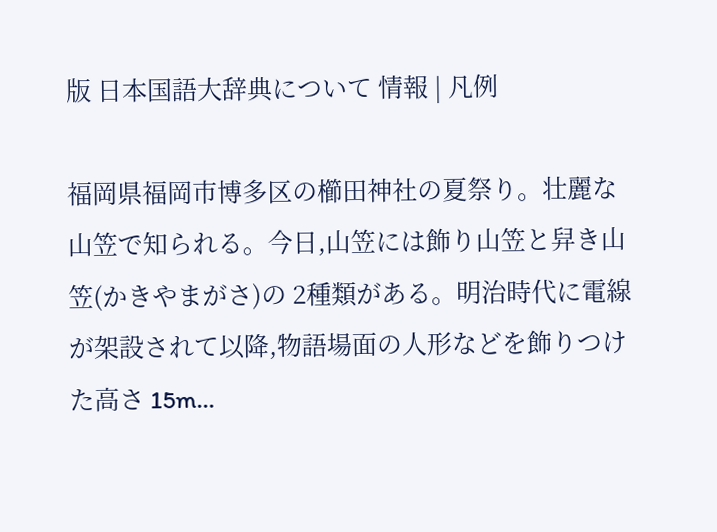版 日本国語大辞典について 情報 | 凡例

福岡県福岡市博多区の櫛田神社の夏祭り。壮麗な山笠で知られる。今日,山笠には飾り山笠と舁き山笠(かきやまがさ)の 2種類がある。明治時代に電線が架設されて以降,物語場面の人形などを飾りつけた高さ 15m...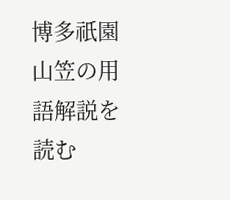博多祇園山笠の用語解説を読む